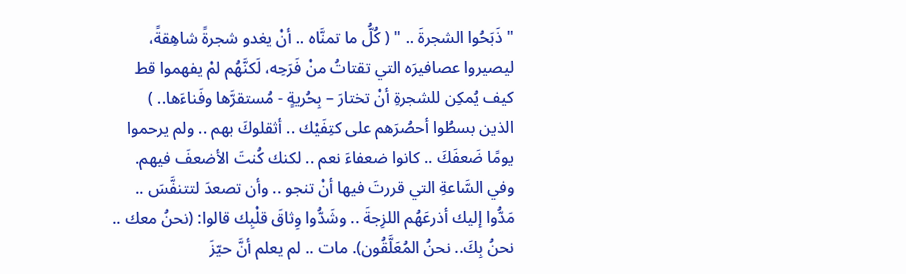" ذَبَحُوا الشجرةَ .. " ( كُلُّ ما تمنَّاه .. أنْ يغدو شجرةً شاهِقةً، ليصيروا عصافيرَه التي تقتاتُ منْ فَرَحِه، لَكنَّهُم لمْ يفهموا قط كيف يُمكِن للشجرةِ أنْ تختارَ – بِحُريةٍ - مُستقرَّها وفَناءَها.. ) الذين بسطُوا أحصُرَهم على كتِفَيْك .. أثقلوكَ بهم .. ولم يرحموا يومًا ضَعفَكَ .. كانوا ضعفاءَ نعم .. لكنك كُنتَ الأضعفَ فيهم. وفي السَّاعةِ التي قررتَ فيها أنْ تنجو .. وأن تصعدَ لتتنفَّسَ .. مَدُّوا إليك أذرعَهُم اللزِجةَ .. وشَدُّوا وِثاقَ قلْبِك قالوا: (نحنُ معك .. نحنُ بِكَ.. نحنُ المُعَلَّقُون). مات .. لم يعلم أنَّ حيّزَ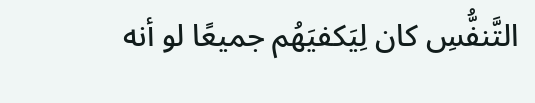التَّنفُّسِ كان لِيَكفيَهُم جميعًا لو أنه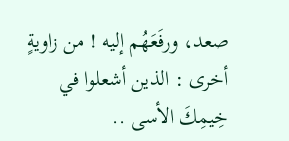صعد، ورفَعَهُم إليه ! من زاويةٍ أخرى : الذين أشعلوا في خِيمِكَ الأسى ..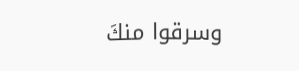وسرقوا منكَ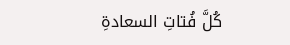كُلَّ فُتاتِ السعادةِ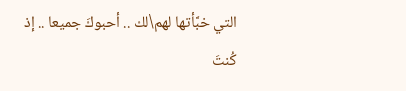التي خبَّأتها لهم\لك .. أحبوكَ جميعا .. إذ كُنتَ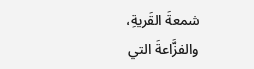شمعةَ القَريةِ، والفزَّاعةَ التي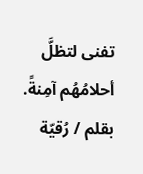تفنى لتظلَّ أحلامُهُم آمِنةً. بقلم / رُقيّة